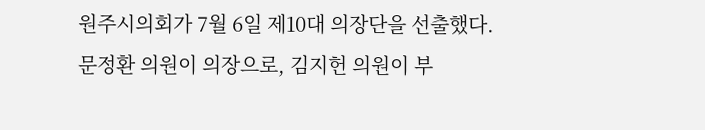원주시의회가 7월 6일 제10대 의장단을 선출했다. 문정환 의원이 의장으로, 김지헌 의원이 부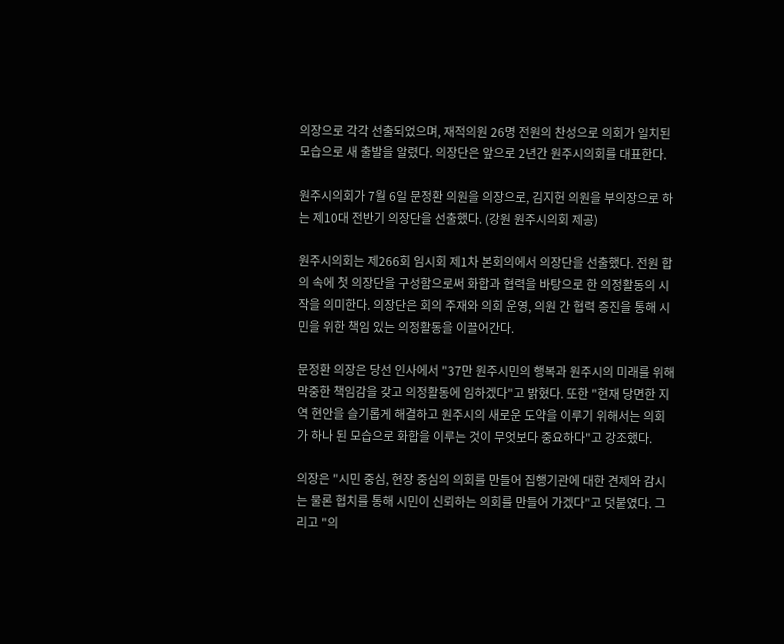의장으로 각각 선출되었으며, 재적의원 26명 전원의 찬성으로 의회가 일치된 모습으로 새 출발을 알렸다. 의장단은 앞으로 2년간 원주시의회를 대표한다.

원주시의회가 7월 6일 문정환 의원을 의장으로, 김지헌 의원을 부의장으로 하는 제10대 전반기 의장단을 선출했다. (강원 원주시의회 제공)

원주시의회는 제266회 임시회 제1차 본회의에서 의장단을 선출했다. 전원 합의 속에 첫 의장단을 구성함으로써 화합과 협력을 바탕으로 한 의정활동의 시작을 의미한다. 의장단은 회의 주재와 의회 운영, 의원 간 협력 증진을 통해 시민을 위한 책임 있는 의정활동을 이끌어간다.

문정환 의장은 당선 인사에서 "37만 원주시민의 행복과 원주시의 미래를 위해 막중한 책임감을 갖고 의정활동에 임하겠다"고 밝혔다. 또한 "현재 당면한 지역 현안을 슬기롭게 해결하고 원주시의 새로운 도약을 이루기 위해서는 의회가 하나 된 모습으로 화합을 이루는 것이 무엇보다 중요하다"고 강조했다.

의장은 "시민 중심, 현장 중심의 의회를 만들어 집행기관에 대한 견제와 감시는 물론 협치를 통해 시민이 신뢰하는 의회를 만들어 가겠다"고 덧붙였다. 그리고 "의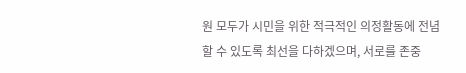원 모두가 시민을 위한 적극적인 의정활동에 전념할 수 있도록 최선을 다하겠으며, 서로를 존중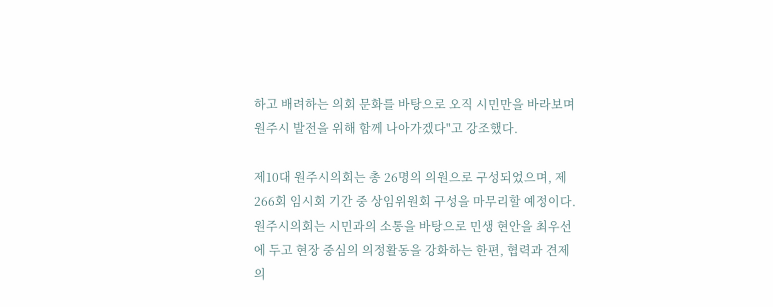하고 배려하는 의회 문화를 바탕으로 오직 시민만을 바라보며 원주시 발전을 위해 함께 나아가겠다"고 강조했다.

제10대 원주시의회는 총 26명의 의원으로 구성되었으며, 제266회 임시회 기간 중 상임위원회 구성을 마무리할 예정이다. 원주시의회는 시민과의 소통을 바탕으로 민생 현안을 최우선에 두고 현장 중심의 의정활동을 강화하는 한편, 협력과 견제의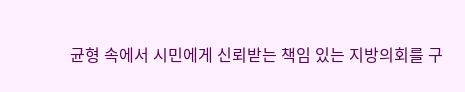균형 속에서 시민에게 신뢰받는 책임 있는 지방의회를 구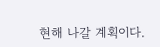현해 나갈 계획이다.